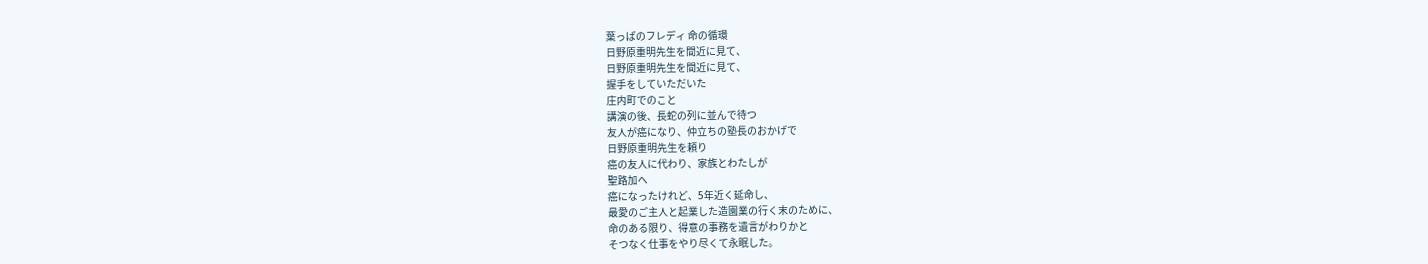葉っぱのフレディ 命の循環
日野原重明先生を間近に見て、
日野原重明先生を間近に見て、
握手をしていただいた
庄内町でのこと
講演の後、長蛇の列に並んで待つ
友人が癌になり、仲立ちの塾長のおかげで
日野原重明先生を頼り
癌の友人に代わり、家族とわたしが
聖路加へ
癌になったけれど、5年近く延命し、
最愛のご主人と起業した造園業の行く末のために、
命のある限り、得意の事務を遺言がわりかと
そつなく仕事をやり尽くて永眠した。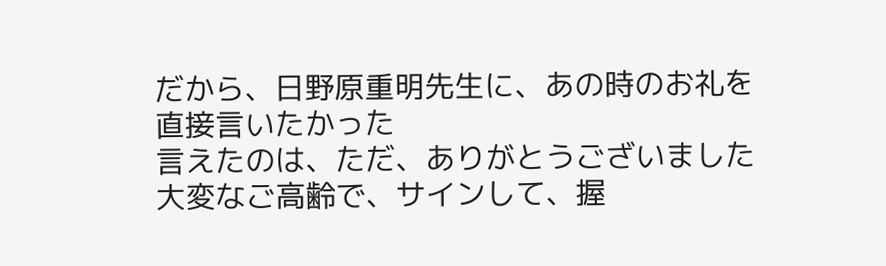だから、日野原重明先生に、あの時のお礼を
直接言いたかった
言えたのは、ただ、ありがとうございました
大変なご高齢で、サインして、握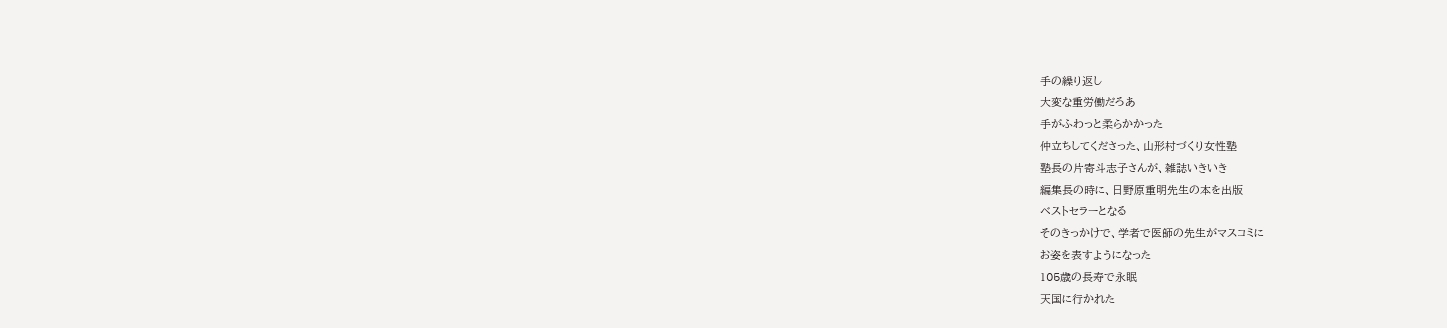手の繰り返し
大変な重労働だろあ
手がふわっと柔らかかった
仲立ちしてくださった、山形村づくり女性塾
塾長の片寄斗志子さんが、雑誌いきいき
編集長の時に、日野原重明先生の本を出版
ベストセラーとなる
そのきっかけで、学者で医師の先生がマスコミに
お姿を表すようになった
105歳の長寿で永眠
天国に行かれた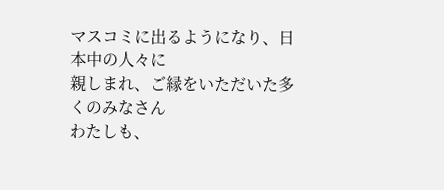マスコミに出るようになり、日本中の人々に
親しまれ、ご縁をいただいた多くのみなさん
わたしも、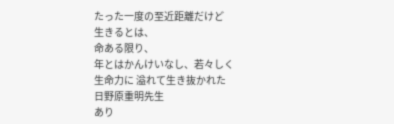たった一度の至近距離だけど
生きるとは、
命ある限り、
年とはかんけいなし、若々しく
生命力に 溢れて生き抜かれた
日野原重明先生
あり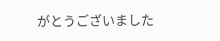がとうございました